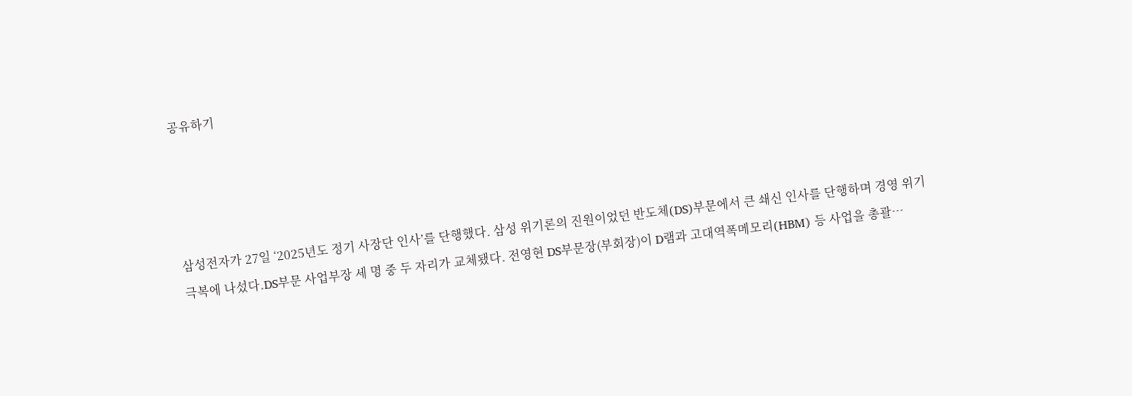공유하기




삼성전자가 27일 ‘2025년도 정기 사장단 인사’를 단행했다. 삼성 위기론의 진원이었던 반도체(DS)부문에서 큰 쇄신 인사를 단행하며 경영 위기 극복에 나섰다.DS부문 사업부장 세 명 중 두 자리가 교체됐다. 전영현 DS부문장(부회장)이 D램과 고대역폭메모리(HBM) 등 사업을 총괄…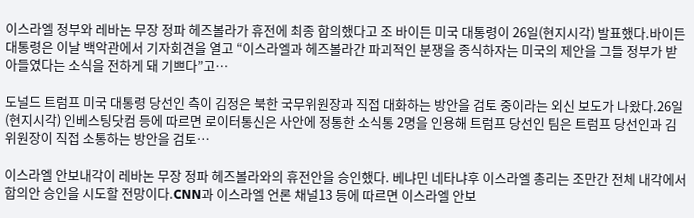이스라엘 정부와 레바논 무장 정파 헤즈볼라가 휴전에 최종 합의했다고 조 바이든 미국 대통령이 26일(현지시각) 발표했다.바이든 대통령은 이날 백악관에서 기자회견을 열고 “이스라엘과 헤즈볼라간 파괴적인 분쟁을 종식하자는 미국의 제안을 그들 정부가 받아들였다는 소식을 전하게 돼 기쁘다”고…

도널드 트럼프 미국 대통령 당선인 측이 김정은 북한 국무위원장과 직접 대화하는 방안을 검토 중이라는 외신 보도가 나왔다.26일(현지시각) 인베스팅닷컴 등에 따르면 로이터통신은 사안에 정통한 소식통 2명을 인용해 트럼프 당선인 팀은 트럼프 당선인과 김 위원장이 직접 소통하는 방안을 검토…

이스라엘 안보내각이 레바논 무장 정파 헤즈볼라와의 휴전안을 승인했다. 베냐민 네타냐후 이스라엘 총리는 조만간 전체 내각에서 합의안 승인을 시도할 전망이다.CNN과 이스라엘 언론 채널13 등에 따르면 이스라엘 안보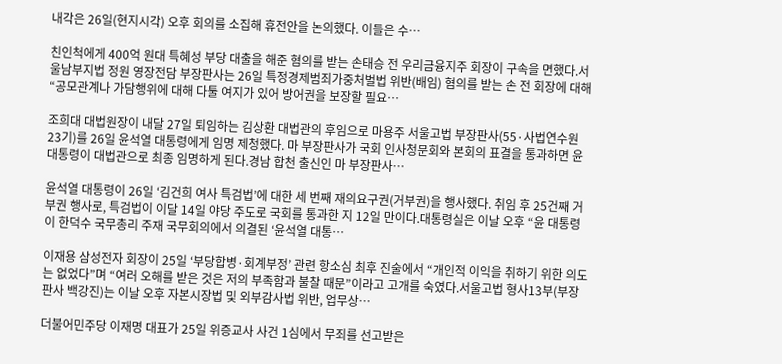내각은 26일(현지시각) 오후 회의를 소집해 휴전안을 논의했다. 이들은 수…

친인척에게 400억 원대 특혜성 부당 대출을 해준 혐의를 받는 손태승 전 우리금융지주 회장이 구속을 면했다.서울남부지법 정원 영장전담 부장판사는 26일 특정경제범죄가중처벌법 위반(배임) 혐의를 받는 손 전 회장에 대해 “공모관계나 가담행위에 대해 다툴 여지가 있어 방어권을 보장할 필요…

조희대 대법원장이 내달 27일 퇴임하는 김상환 대법관의 후임으로 마용주 서울고법 부장판사(55·사법연수원 23기)를 26일 윤석열 대통령에게 임명 제청했다. 마 부장판사가 국회 인사청문회와 본회의 표결을 통과하면 윤 대통령이 대법관으로 최종 임명하게 된다.경남 합천 출신인 마 부장판사…

윤석열 대통령이 26일 ‘김건희 여사 특검법’에 대한 세 번째 재의요구권(거부권)을 행사했다. 취임 후 25건째 거부권 행사로, 특검법이 이달 14일 야당 주도로 국회를 통과한 지 12일 만이다.대통령실은 이날 오후 “윤 대통령이 한덕수 국무총리 주재 국무회의에서 의결된 ‘윤석열 대통…

이재용 삼성전자 회장이 25일 ‘부당합병·회계부정’ 관련 항소심 최후 진술에서 “개인적 이익을 취하기 위한 의도는 없었다”며 “여러 오해를 받은 것은 저의 부족함과 불찰 때문”이라고 고개를 숙였다.서울고법 형사13부(부장판사 백강진)는 이날 오후 자본시장법 및 외부감사법 위반, 업무상…

더불어민주당 이재명 대표가 25일 위증교사 사건 1심에서 무죄를 선고받은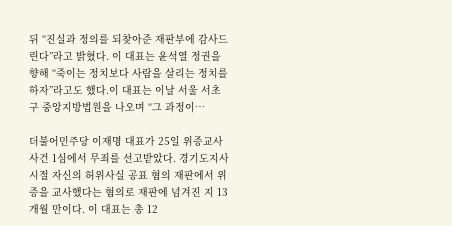뒤 “진실과 정의를 되찾아준 재판부에 감사드린다”라고 밝혔다. 이 대표는 윤석열 정권을 향해 “죽이는 정치보다 사람을 살리는 정치를 하자”라고도 했다.이 대표는 이날 서울 서초구 중앙지방법원을 나오며 “그 과정이…

더불어민주당 이재명 대표가 25일 위증교사 사건 1심에서 무죄를 선고받았다. 경기도지사 시절 자신의 허위사실 공표 혐의 재판에서 위증을 교사했다는 혐의로 재판에 넘겨진 지 13개월 만이다. 이 대표는 총 12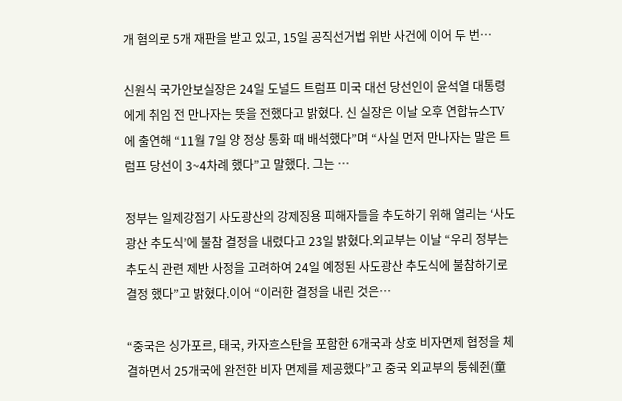개 혐의로 5개 재판을 받고 있고, 15일 공직선거법 위반 사건에 이어 두 번…

신원식 국가안보실장은 24일 도널드 트럼프 미국 대선 당선인이 윤석열 대통령에게 취임 전 만나자는 뜻을 전했다고 밝혔다. 신 실장은 이날 오후 연합뉴스TV에 출연해 “11월 7일 양 정상 통화 때 배석했다”며 “사실 먼저 만나자는 말은 트럼프 당선이 3~4차례 했다”고 말했다. 그는 …

정부는 일제강점기 사도광산의 강제징용 피해자들을 추도하기 위해 열리는 ‘사도광산 추도식’에 불참 결정을 내렸다고 23일 밝혔다.외교부는 이날 “우리 정부는 추도식 관련 제반 사정을 고려하여 24일 예정된 사도광산 추도식에 불참하기로 결정 했다”고 밝혔다.이어 “이러한 결정을 내린 것은…

“중국은 싱가포르, 태국, 카자흐스탄을 포함한 6개국과 상호 비자면제 협정을 체결하면서 25개국에 완전한 비자 면제를 제공했다”고 중국 외교부의 퉁쉐쥔(童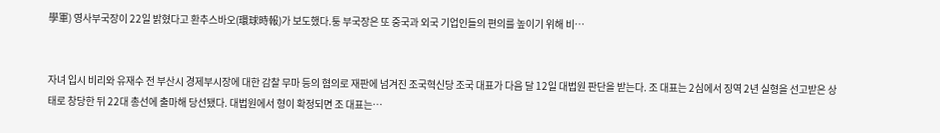學軍) 영사부국장이 22일 밝혔다고 환추스바오(環球時報)가 보도했다.퉁 부국장은 또 중국과 외국 기업인들의 편의를 높이기 위해 비…


자녀 입시 비리와 유재수 전 부산시 경제부시장에 대한 감찰 무마 등의 혐의로 재판에 넘겨진 조국혁신당 조국 대표가 다음 달 12일 대법원 판단을 받는다. 조 대표는 2심에서 징역 2년 실형을 선고받은 상태로 창당한 뒤 22대 총선에 출마해 당선됐다. 대법원에서 형이 확정되면 조 대표는…